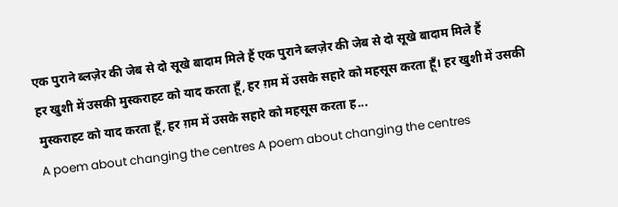एक पुराने ब्लज़ेर की जेब से दो सूखे बादाम मिले हैं एक पुराने ब्लज़ेर की जेब से दो सूखे बादाम मिले हैं
हर खुशी में उसकी मुस्कराहट को याद करता हूँ, हर ग़म में उसके सहारे को महसूस करता हूँ। हर खुशी में उसकी मुस्कराहट को याद करता हूँ, हर ग़म में उसके सहारे को महसूस करता ह...
A poem about changing the centres A poem about changing the centres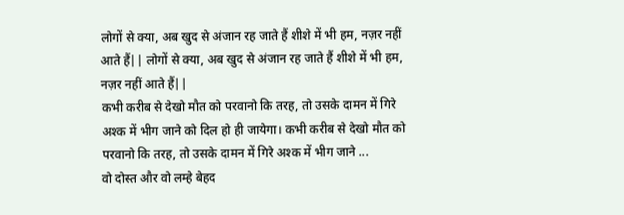लोगों से क्या, अब खुद से अंजान रह जाते हैं शीशे में भी हम, नज़र नहीं आते हैं|| लोगों से क्या, अब खुद से अंजान रह जाते हैं शीशे में भी हम, नज़र नहीं आते हैं||
कभी करीब से देखो मौत को परवानो कि तरह, तो उसके दामन में गिरे अश्क में भीग जाने को दिल हो ही जायेगा। कभी करीब से देखो मौत को परवानो कि तरह, तो उसके दामन में गिरे अश्क में भीग जाने ...
वो दोस्त और वो लम्हे बेहद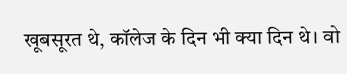खूबसूरत थे, कॉलेज के दिन भी क्या दिन थे। वो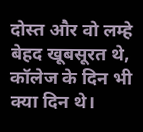दोस्त और वो लम्हे बेहद खूबसूरत थे, कॉलेज के दिन भी क्या दिन थे।